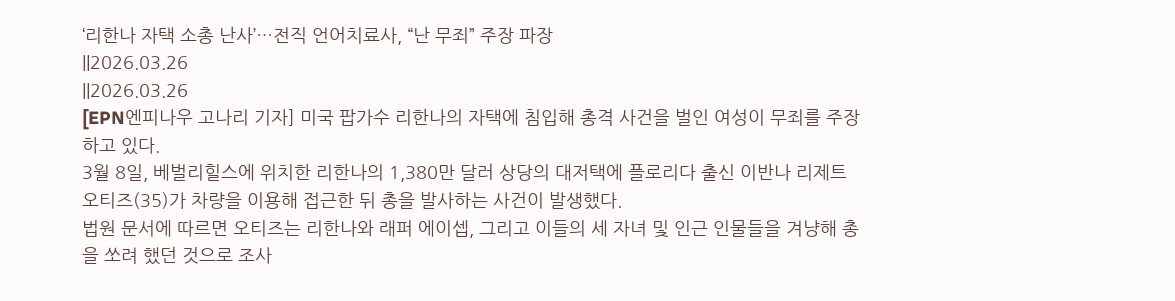‘리한나 자택 소총 난사’…전직 언어치료사, “난 무죄” 주장 파장
||2026.03.26
||2026.03.26
[EPN엔피나우 고나리 기자] 미국 팝가수 리한나의 자택에 침입해 총격 사건을 벌인 여성이 무죄를 주장하고 있다.
3월 8일, 베벌리힐스에 위치한 리한나의 1,380만 달러 상당의 대저택에 플로리다 출신 이반나 리제트 오티즈(35)가 차량을 이용해 접근한 뒤 총을 발사하는 사건이 발생했다.
법원 문서에 따르면 오티즈는 리한나와 래퍼 에이셉, 그리고 이들의 세 자녀 및 인근 인물들을 겨냥해 총을 쏘려 했던 것으로 조사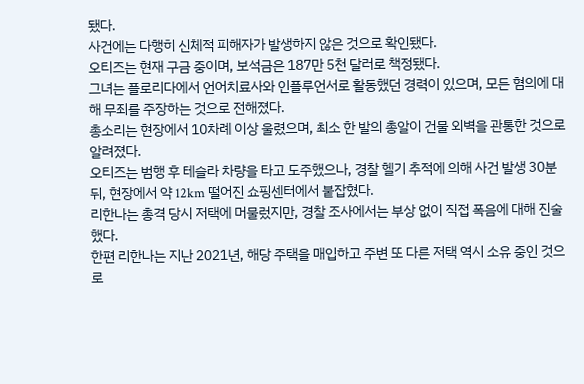됐다.
사건에는 다행히 신체적 피해자가 발생하지 않은 것으로 확인됐다.
오티즈는 현재 구금 중이며, 보석금은 187만 5천 달러로 책정됐다.
그녀는 플로리다에서 언어치료사와 인플루언서로 활동했던 경력이 있으며, 모든 혐의에 대해 무죄를 주장하는 것으로 전해졌다.
총소리는 현장에서 10차례 이상 울렸으며, 최소 한 발의 총알이 건물 외벽을 관통한 것으로 알려졌다.
오티즈는 범행 후 테슬라 차량을 타고 도주했으나, 경찰 헬기 추적에 의해 사건 발생 30분 뒤, 현장에서 약 12km 떨어진 쇼핑센터에서 붙잡혔다.
리한나는 총격 당시 저택에 머물렀지만, 경찰 조사에서는 부상 없이 직접 폭음에 대해 진술했다.
한편 리한나는 지난 2021년, 해당 주택을 매입하고 주변 또 다른 저택 역시 소유 중인 것으로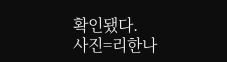확인됐다.
사진=리한나